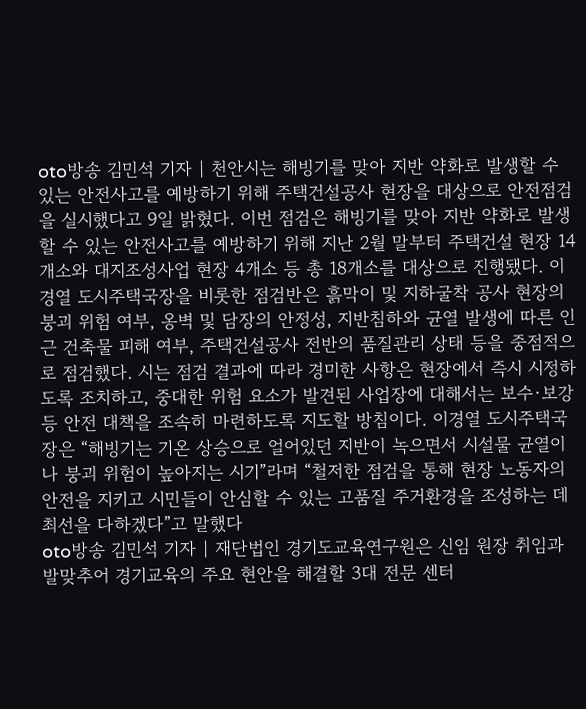oto방송 김민석 기자 | 천안시는 해빙기를 맞아 지반 약화로 발생할 수 있는 안전사고를 예방하기 위해 주택건설공사 현장을 대상으로 안전점검을 실시했다고 9일 밝혔다. 이번 점검은 해빙기를 맞아 지반 약화로 발생할 수 있는 안전사고를 예방하기 위해 지난 2월 말부터 주택건설 현장 14개소와 대지조성사업 현장 4개소 등 총 18개소를 대상으로 진행됐다. 이경열 도시주택국장을 비롯한 점검반은 흙막이 및 지하굴착 공사 현장의 붕괴 위험 여부, 옹벽 및 담장의 안정성, 지반침하와 균열 발생에 따른 인근 건축물 피해 여부, 주택건설공사 전반의 품질관리 상태 등을 중점적으로 점검했다. 시는 점검 결과에 따라 경미한 사항은 현장에서 즉시 시정하도록 조치하고, 중대한 위험 요소가 발견된 사업장에 대해서는 보수·보강 등 안전 대책을 조속히 마련하도록 지도할 방침이다. 이경열 도시주택국장은 “해빙기는 기온 상승으로 얼어있던 지반이 녹으면서 시설물 균열이나 붕괴 위험이 높아지는 시기”라며 “철저한 점검을 통해 현장 노동자의 안전을 지키고 시민들이 안심할 수 있는 고품질 주거환경을 조성하는 데 최선을 다하겠다”고 말했다
oto방송 김민석 기자 | 재단법인 경기도교육연구원은 신임 원장 취임과 발맞추어 경기교육의 주요 현안을 해결할 3대 전문 센터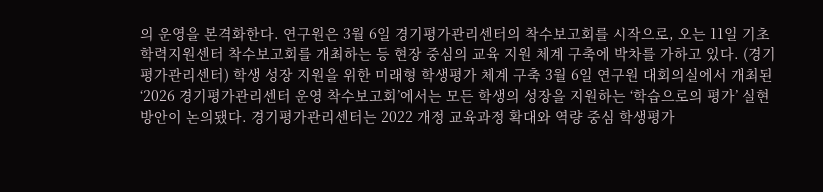의 운영을 본격화한다. 연구원은 3월 6일 경기평가관리센터의 착수보고회를 시작으로, 오는 11일 기초학력지원센터 착수보고회를 개최하는 등 현장 중심의 교육 지원 체계 구축에 박차를 가하고 있다. (경기평가관리센터) 학생 성장 지원을 위한 미래형 학생평가 체계 구축 3월 6일 연구원 대회의실에서 개최된 ‘2026 경기평가관리센터 운영 착수보고회’에서는 모든 학생의 성장을 지원하는 ‘학습으로의 평가’ 실현 방안이 논의됐다. 경기평가관리센터는 2022 개정 교육과정 확대와 역량 중심 학생평가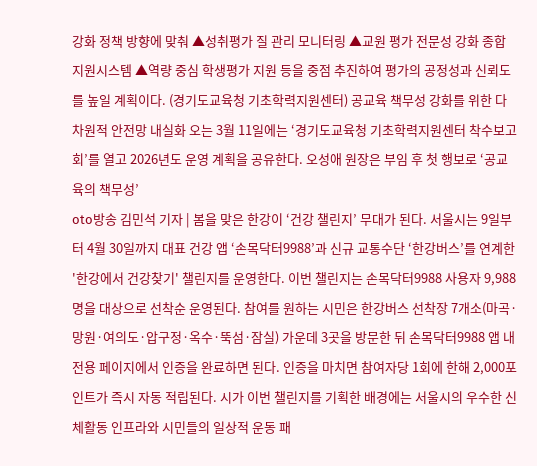강화 정책 방향에 맞춰 ▲성취평가 질 관리 모니터링 ▲교원 평가 전문성 강화 종합지원시스템 ▲역량 중심 학생평가 지원 등을 중점 추진하여 평가의 공정성과 신뢰도를 높일 계획이다. (경기도교육청 기초학력지원센터) 공교육 책무성 강화를 위한 다차원적 안전망 내실화 오는 3월 11일에는 ‘경기도교육청 기초학력지원센터 착수보고회’를 열고 2026년도 운영 계획을 공유한다. 오성애 원장은 부임 후 첫 행보로 ‘공교육의 책무성’
oto방송 김민석 기자 | 봄을 맞은 한강이 ‘건강 챌린지’ 무대가 된다. 서울시는 9일부터 4월 30일까지 대표 건강 앱 ‘손목닥터9988’과 신규 교통수단 ‘한강버스’를 연계한 '한강에서 건강찾기' 챌린지를 운영한다. 이번 챌린지는 손목닥터9988 사용자 9,988명을 대상으로 선착순 운영된다. 참여를 원하는 시민은 한강버스 선착장 7개소(마곡·망원·여의도·압구정·옥수·뚝섬·잠실) 가운데 3곳을 방문한 뒤 손목닥터9988 앱 내 전용 페이지에서 인증을 완료하면 된다. 인증을 마치면 참여자당 1회에 한해 2,000포인트가 즉시 자동 적립된다. 시가 이번 챌린지를 기획한 배경에는 서울시의 우수한 신체활동 인프라와 시민들의 일상적 운동 패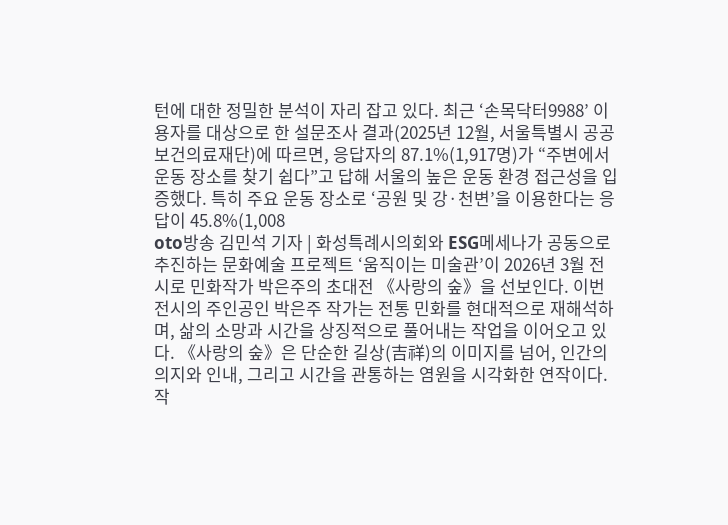턴에 대한 정밀한 분석이 자리 잡고 있다. 최근 ‘손목닥터9988’ 이용자를 대상으로 한 설문조사 결과(2025년 12월, 서울특별시 공공보건의료재단)에 따르면, 응답자의 87.1%(1,917명)가 “주변에서 운동 장소를 찾기 쉽다”고 답해 서울의 높은 운동 환경 접근성을 입증했다. 특히 주요 운동 장소로 ‘공원 및 강·천변’을 이용한다는 응답이 45.8%(1,008
oto방송 김민석 기자 | 화성특례시의회와 ESG메세나가 공동으로 추진하는 문화예술 프로젝트 ‘움직이는 미술관’이 2026년 3월 전시로 민화작가 박은주의 초대전 《사랑의 숲》을 선보인다. 이번 전시의 주인공인 박은주 작가는 전통 민화를 현대적으로 재해석하며, 삶의 소망과 시간을 상징적으로 풀어내는 작업을 이어오고 있다. 《사랑의 숲》은 단순한 길상(吉祥)의 이미지를 넘어, 인간의 의지와 인내, 그리고 시간을 관통하는 염원을 시각화한 연작이다. 작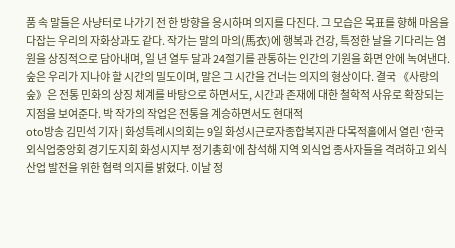품 속 말들은 사냥터로 나가기 전 한 방향을 응시하며 의지를 다진다. 그 모습은 목표를 향해 마음을 다잡는 우리의 자화상과도 같다. 작가는 말의 마의(馬衣)에 행복과 건강, 특정한 날을 기다리는 염원을 상징적으로 담아내며, 일 년 열두 달과 24절기를 관통하는 인간의 기원을 화면 안에 녹여낸다. 숲은 우리가 지나야 할 시간의 밀도이며, 말은 그 시간을 건너는 의지의 형상이다. 결국 《사랑의 숲》은 전통 민화의 상징 체계를 바탕으로 하면서도, 시간과 존재에 대한 철학적 사유로 확장되는 지점을 보여준다. 박 작가의 작업은 전통을 계승하면서도 현대적
oto방송 김민석 기자 | 화성특례시의회는 9일 화성시근로자종합복지관 다목적홀에서 열린 '한국외식업중앙회 경기도지회 화성시지부 정기총회'에 참석해 지역 외식업 종사자들을 격려하고 외식산업 발전을 위한 협력 의지를 밝혔다. 이날 정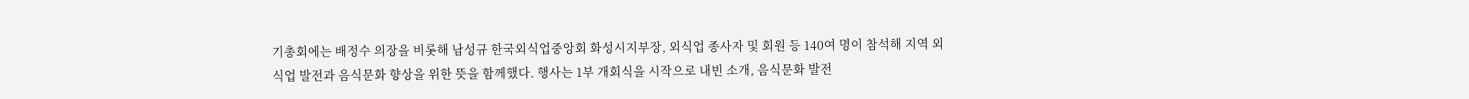기총회에는 배정수 의장을 비롯해 남성규 한국외식업중앙회 화성시지부장, 외식업 종사자 및 회원 등 140여 명이 참석해 지역 외식업 발전과 음식문화 향상을 위한 뜻을 함께했다. 행사는 1부 개회식을 시작으로 내빈 소개, 음식문화 발전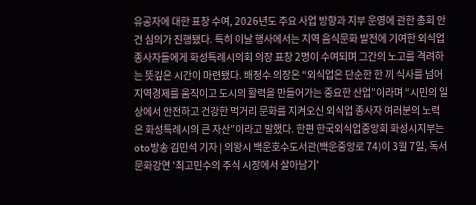유공자에 대한 표창 수여, 2026년도 주요 사업 방향과 지부 운영에 관한 총회 안건 심의가 진행됐다. 특히 이날 행사에서는 지역 음식문화 발전에 기여한 외식업 종사자들에게 화성특례시의회 의장 표창 2명이 수여되며 그간의 노고를 격려하는 뜻깊은 시간이 마련됐다. 배정수 의장은 “외식업은 단순한 한 끼 식사를 넘어 지역경제를 움직이고 도시의 활력을 만들어가는 중요한 산업”이라며 “시민의 일상에서 안전하고 건강한 먹거리 문화를 지켜오신 외식업 종사자 여러분의 노력은 화성특례시의 큰 자산”이라고 말했다. 한편 한국외식업중앙회 화성시지부는
oto방송 김민석 기자 | 의왕시 백운호수도서관(백운중앙로 74)이 3월 7일, 독서문화강연 '최고민수의 주식 시장에서 살아남기'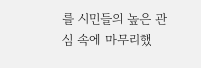를 시민들의 높은 관심 속에 마무리했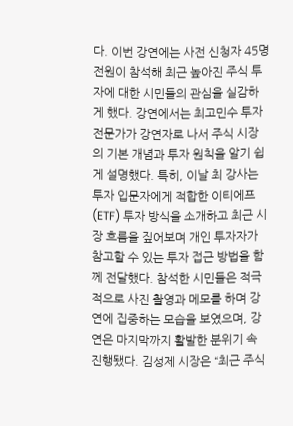다. 이번 강연에는 사전 신청자 45명 전원이 참석해 최근 높아진 주식 투자에 대한 시민들의 관심을 실감하게 했다. 강연에서는 최고민수 투자 전문가가 강연자로 나서 주식 시장의 기본 개념과 투자 원칙을 알기 쉽게 설명했다. 특히, 이날 최 강사는 투자 입문자에게 적합한 이티에프(ETF) 투자 방식을 소개하고 최근 시장 흐름을 짚어보며 개인 투자자가 참고할 수 있는 투자 접근 방법을 함께 전달했다. 참석한 시민들은 적극적으로 사진 촬영과 메모를 하며 강연에 집중하는 모습을 보였으며, 강연은 마지막까지 활발한 분위기 속 진행됐다. 김성제 시장은 “최근 주식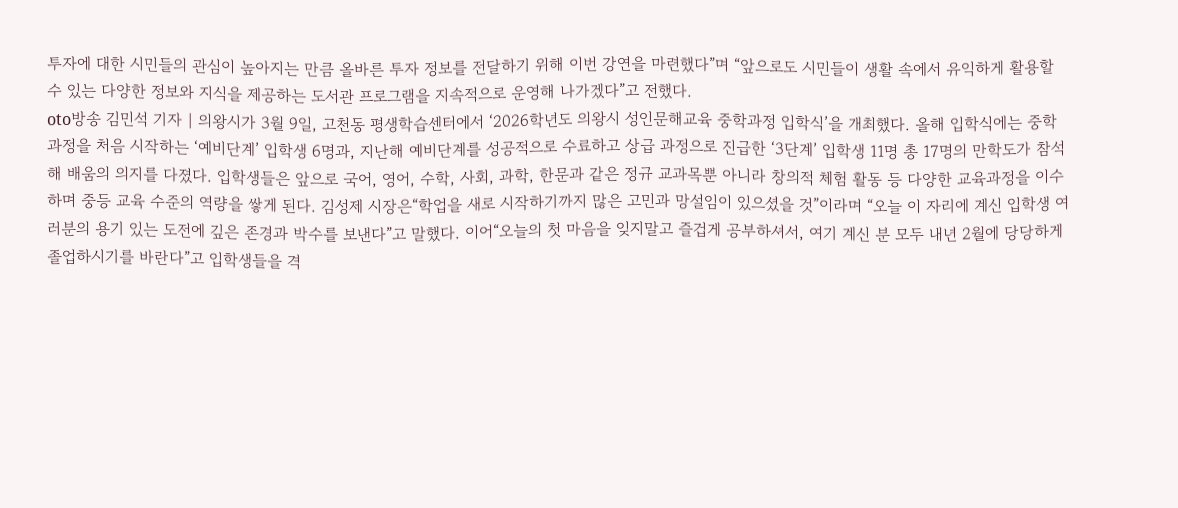투자에 대한 시민들의 관심이 높아지는 만큼 올바른 투자 정보를 전달하기 위해 이번 강연을 마련했다”며 “앞으로도 시민들이 생활 속에서 유익하게 활용할 수 있는 다양한 정보와 지식을 제공하는 도서관 프로그램을 지속적으로 운영해 나가겠다”고 전했다.
oto방송 김민석 기자 | 의왕시가 3월 9일, 고천동 평생학습센터에서 ‘2026학년도 의왕시 성인문해교육 중학과정 입학식’을 개최했다. 올해 입학식에는 중학과정을 처음 시작하는 ‘예비단계’ 입학생 6명과, 지난해 예비단계를 성공적으로 수료하고 상급 과정으로 진급한 ‘3단계’ 입학생 11명 총 17명의 만학도가 참석해 배움의 의지를 다졌다. 입학생들은 앞으로 국어, 영어, 수학, 사회, 과학, 한문과 같은 정규 교과목뿐 아니라 창의적 체험 활동 등 다양한 교육과정을 이수하며 중등 교육 수준의 역량을 쌓게 된다. 김성제 시장은“학업을 새로 시작하기까지 많은 고민과 망설임이 있으셨을 것”이라며 “오늘 이 자리에 계신 입학생 여러분의 용기 있는 도전에 깊은 존경과 박수를 보낸다”고 말했다. 이어“오늘의 첫 마음을 잊지말고 즐겁게 공부하셔서, 여기 계신 분 모두 내년 2월에 당당하게 졸업하시기를 바란다”고 입학생들을 격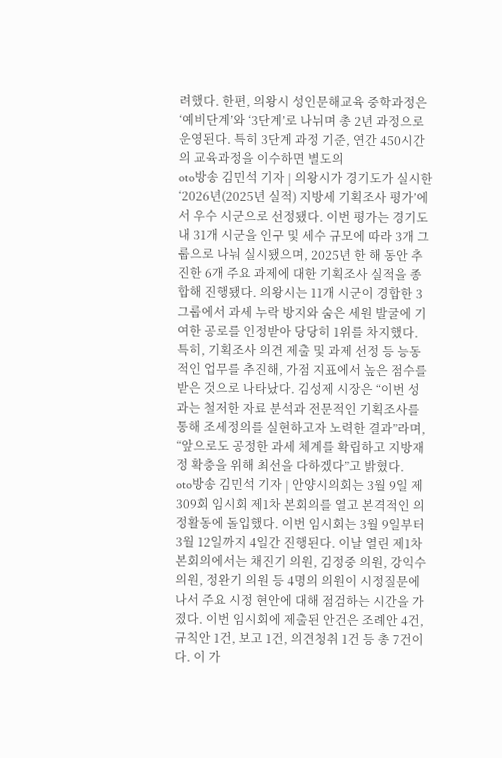려했다. 한편, 의왕시 성인문해교육 중학과정은 ‘예비단계’와 ‘3단계’로 나뉘며 총 2년 과정으로 운영된다. 특히 3단계 과정 기준, 연간 450시간의 교육과정을 이수하면 별도의
oto방송 김민석 기자 | 의왕시가 경기도가 실시한 ‘2026년(2025년 실적) 지방세 기획조사 평가’에서 우수 시군으로 선정됐다. 이번 평가는 경기도 내 31개 시군을 인구 및 세수 규모에 따라 3개 그룹으로 나눠 실시됐으며, 2025년 한 해 동안 추진한 6개 주요 과제에 대한 기획조사 실적을 종합해 진행됐다. 의왕시는 11개 시군이 경합한 3그룹에서 과세 누락 방지와 숨은 세원 발굴에 기여한 공로를 인정받아 당당히 1위를 차지했다. 특히, 기획조사 의견 제출 및 과제 선정 등 능동적인 업무를 추진해, 가점 지표에서 높은 점수를 받은 것으로 나타났다. 김성제 시장은 “이번 성과는 철저한 자료 분석과 전문적인 기획조사를 통해 조세정의를 실현하고자 노력한 결과”라며, “앞으로도 공정한 과세 체계를 확립하고 지방재정 확충을 위해 최선을 다하겠다”고 밝혔다.
oto방송 김민석 기자 | 안양시의회는 3월 9일 제309회 임시회 제1차 본회의를 열고 본격적인 의정활동에 돌입했다. 이번 임시회는 3월 9일부터 3월 12일까지 4일간 진행된다. 이날 열린 제1차 본회의에서는 채진기 의원, 김정중 의원, 강익수 의원, 정완기 의원 등 4명의 의원이 시정질문에 나서 주요 시정 현안에 대해 점검하는 시간을 가졌다. 이번 임시회에 제출된 안건은 조례안 4건, 규칙안 1건, 보고 1건, 의견청취 1건 등 총 7건이다. 이 가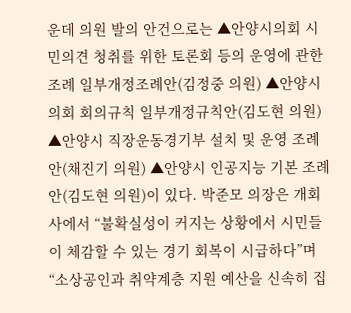운데 의원 발의 안건으로는 ▲안양시의회 시민의견 청취를 위한 토론회 등의 운영에 관한 조례 일부개정조례안(김정중 의원) ▲안양시의회 회의규칙 일부개정규칙안(김도현 의원) ▲안양시 직장운동경기부 설치 및 운영 조례안(채진기 의원) ▲안양시 인공지능 기본 조례안(김도현 의원)이 있다. 박준모 의장은 개회사에서 “불확실성이 커지는 상황에서 시민들이 체감할 수 있는 경기 회복이 시급하다”며 “소상공인과 취약계층 지원 예산을 신속히 집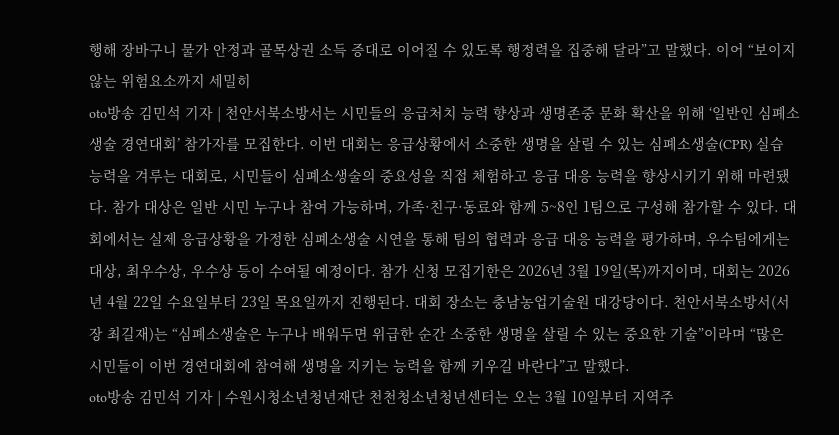행해 장바구니 물가 안정과 골목상권 소득 증대로 이어질 수 있도록 행정력을 집중해 달라”고 말했다. 이어 “보이지 않는 위험요소까지 세밀히
oto방송 김민석 기자 | 천안서북소방서는 시민들의 응급처치 능력 향상과 생명존중 문화 확산을 위해 ‘일반인 심폐소생술 경연대회’ 참가자를 모집한다. 이번 대회는 응급상황에서 소중한 생명을 살릴 수 있는 심폐소생술(CPR) 실습 능력을 겨루는 대회로, 시민들이 심폐소생술의 중요성을 직접 체험하고 응급 대응 능력을 향상시키기 위해 마련됐다. 참가 대상은 일반 시민 누구나 참여 가능하며, 가족·친구·동료와 함께 5~8인 1팀으로 구성해 참가할 수 있다. 대회에서는 실제 응급상황을 가정한 심폐소생술 시연을 통해 팀의 협력과 응급 대응 능력을 평가하며, 우수팀에게는 대상, 최우수상, 우수상 등이 수여될 예정이다. 참가 신청 모집기한은 2026년 3월 19일(목)까지이며, 대회는 2026년 4월 22일 수요일부터 23일 목요일까지 진행된다. 대회 장소는 충남농업기술원 대강당이다. 천안서북소방서(서장 최길재)는 “심폐소생술은 누구나 배워두면 위급한 순간 소중한 생명을 살릴 수 있는 중요한 기술”이라며 “많은 시민들이 이번 경연대회에 참여해 생명을 지키는 능력을 함께 키우길 바란다”고 말했다.
oto방송 김민석 기자 | 수원시청소년청년재단 천천청소년청년센터는 오는 3월 10일부터 지역주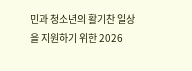민과 청소년의 활기찬 일상을 지원하기 위한 2026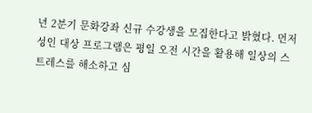년 2분기 문화강좌 신규 수강생을 모집한다고 밝혔다. 먼저 성인 대상 프로그램은 평일 오전 시간을 활용해 일상의 스트레스를 해소하고 심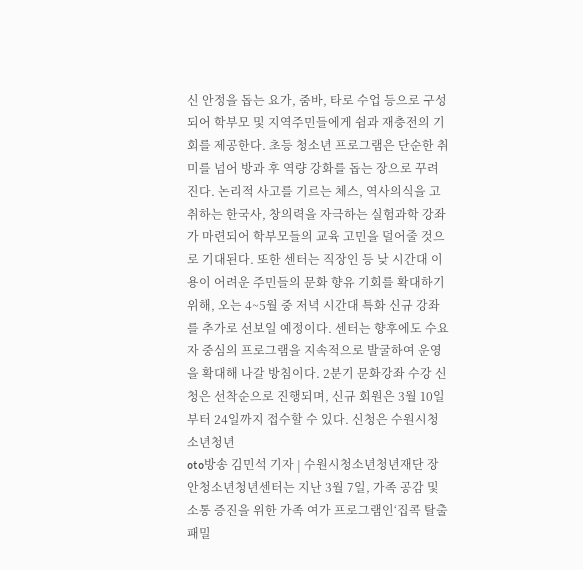신 안정을 돕는 요가, 줌바, 타로 수업 등으로 구성되어 학부모 및 지역주민들에게 쉼과 재충전의 기회를 제공한다. 초등 청소년 프로그램은 단순한 취미를 넘어 방과 후 역량 강화를 돕는 장으로 꾸려진다. 논리적 사고를 기르는 체스, 역사의식을 고취하는 한국사, 창의력을 자극하는 실험과학 강좌가 마련되어 학부모들의 교육 고민을 덜어줄 것으로 기대된다. 또한 센터는 직장인 등 낮 시간대 이용이 어려운 주민들의 문화 향유 기회를 확대하기 위해, 오는 4~5월 중 저녁 시간대 특화 신규 강좌를 추가로 선보일 예정이다. 센터는 향후에도 수요자 중심의 프로그램을 지속적으로 발굴하여 운영을 확대해 나갈 방침이다. 2분기 문화강좌 수강 신청은 선착순으로 진행되며, 신규 회원은 3월 10일부터 24일까지 접수할 수 있다. 신청은 수원시청소년청년
oto방송 김민석 기자 | 수원시청소년청년재단 장안청소년청년센터는 지난 3월 7일, 가족 공감 및 소통 증진을 위한 가족 여가 프로그램인‘집콕 탈출 패밀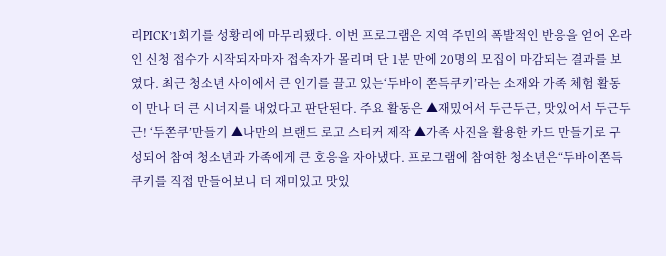리PICK’1회기를 성황리에 마무리됐다. 이번 프로그램은 지역 주민의 폭발적인 반응을 얻어 온라인 신청 접수가 시작되자마자 접속자가 몰리며 단 1분 만에 20명의 모집이 마감되는 결과를 보였다. 최근 청소년 사이에서 큰 인기를 끌고 있는‘두바이 쫀득쿠키’라는 소재와 가족 체험 활동이 만나 더 큰 시너지를 내었다고 판단된다. 주요 활동은 ▲재밌어서 두근두근, 맛있어서 두근두근! ‘두쫀쿠’만들기 ▲나만의 브랜드 로고 스티커 제작 ▲가족 사진을 활용한 카드 만들기로 구성되어 참여 청소년과 가족에게 큰 호응을 자아냈다. 프로그램에 참여한 청소년은“두바이쫀득쿠키를 직접 만들어보니 더 재미있고 맛있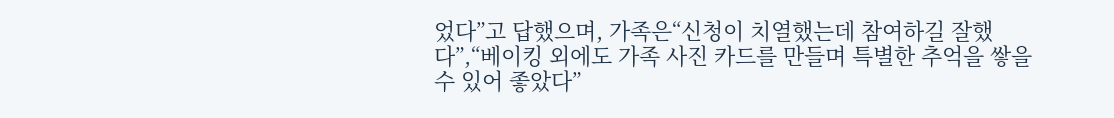었다”고 답했으며, 가족은“신청이 치열했는데 참여하길 잘했다”,“베이킹 외에도 가족 사진 카드를 만들며 특별한 추억을 쌓을 수 있어 좋았다”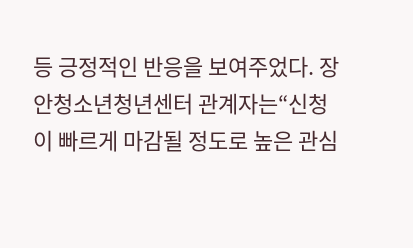등 긍정적인 반응을 보여주었다. 장안청소년청년센터 관계자는“신청이 빠르게 마감될 정도로 높은 관심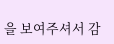을 보여주셔서 감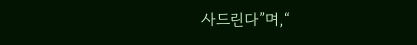사드린다”며,“